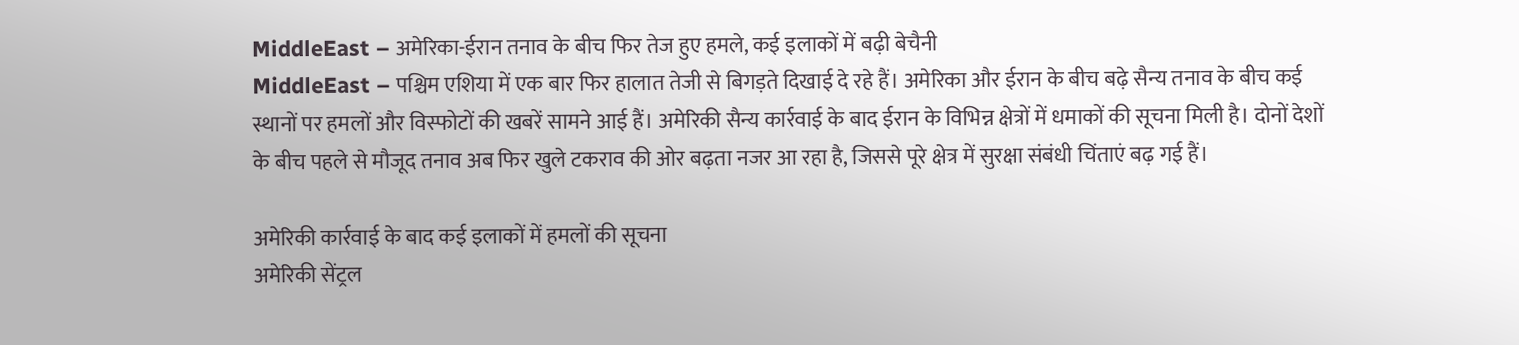MiddleEast – अमेरिका-ईरान तनाव के बीच फिर तेज हुए हमले, कई इलाकों में बढ़ी बेचैनी
MiddleEast – पश्चिम एशिया में एक बार फिर हालात तेजी से बिगड़ते दिखाई दे रहे हैं। अमेरिका और ईरान के बीच बढ़े सैन्य तनाव के बीच कई स्थानों पर हमलों और विस्फोटों की खबरें सामने आई हैं। अमेरिकी सैन्य कार्रवाई के बाद ईरान के विभिन्न क्षेत्रों में धमाकों की सूचना मिली है। दोनों देशों के बीच पहले से मौजूद तनाव अब फिर खुले टकराव की ओर बढ़ता नजर आ रहा है, जिससे पूरे क्षेत्र में सुरक्षा संबंधी चिंताएं बढ़ गई हैं।

अमेरिकी कार्रवाई के बाद कई इलाकों में हमलों की सूचना
अमेरिकी सेंट्रल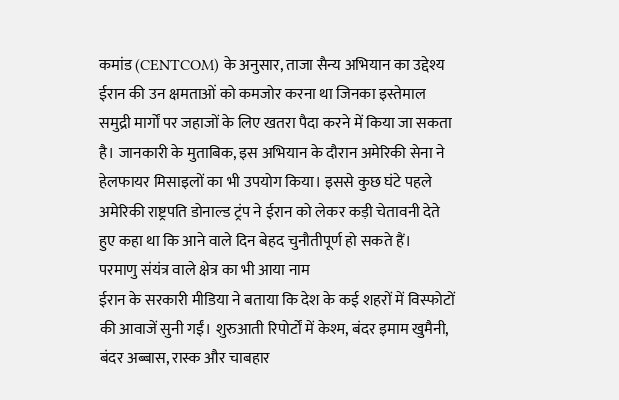कमांड (CENTCOM) के अनुसार, ताजा सैन्य अभियान का उद्देश्य ईरान की उन क्षमताओं को कमजोर करना था जिनका इस्तेमाल समुद्री मार्गों पर जहाजों के लिए खतरा पैदा करने में किया जा सकता है। जानकारी के मुताबिक, इस अभियान के दौरान अमेरिकी सेना ने हेलफायर मिसाइलों का भी उपयोग किया। इससे कुछ घंटे पहले अमेरिकी राष्ट्रपति डोनाल्ड ट्रंप ने ईरान को लेकर कड़ी चेतावनी देते हुए कहा था कि आने वाले दिन बेहद चुनौतीपूर्ण हो सकते हैं।
परमाणु संयंत्र वाले क्षेत्र का भी आया नाम
ईरान के सरकारी मीडिया ने बताया कि देश के कई शहरों में विस्फोटों की आवाजें सुनी गईं। शुरुआती रिपोर्टों में केश्म, बंदर इमाम खुमैनी, बंदर अब्बास, रास्क और चाबहार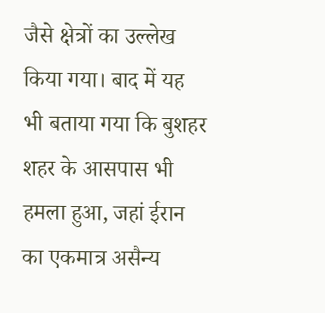जैसे क्षेत्रों का उल्लेख किया गया। बाद में यह भी बताया गया कि बुशहर शहर के आसपास भी हमला हुआ, जहां ईरान का एकमात्र असैन्य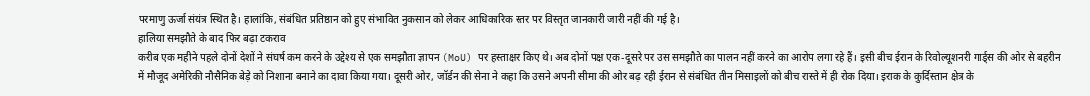परमाणु ऊर्जा संयंत्र स्थित है। हालांकि, संबंधित प्रतिष्ठान को हुए संभावित नुकसान को लेकर आधिकारिक स्तर पर विस्तृत जानकारी जारी नहीं की गई है।
हालिया समझौते के बाद फिर बढ़ा टकराव
करीब एक महीने पहले दोनों देशों ने संघर्ष कम करने के उद्देश्य से एक समझौता ज्ञापन (MoU) पर हस्ताक्षर किए थे। अब दोनों पक्ष एक-दूसरे पर उस समझौते का पालन नहीं करने का आरोप लगा रहे हैं। इसी बीच ईरान के रिवोल्यूशनरी गार्ड्स की ओर से बहरीन में मौजूद अमेरिकी नौसैनिक बेड़े को निशाना बनाने का दावा किया गया। दूसरी ओर, जॉर्डन की सेना ने कहा कि उसने अपनी सीमा की ओर बढ़ रही ईरान से संबंधित तीन मिसाइलों को बीच रास्ते में ही रोक दिया। इराक के कुर्दिस्तान क्षेत्र के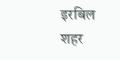इरबिल शहर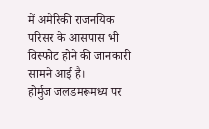में अमेरिकी राजनयिक परिसर के आसपास भी विस्फोट होने की जानकारी सामने आई है।
होर्मुज जलडमरूमध्य पर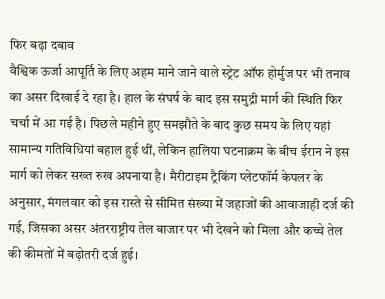फिर बढ़ा दबाव
वैश्विक ऊर्जा आपूर्ति के लिए अहम माने जाने वाले स्ट्रेट ऑफ होर्मुज पर भी तनाव का असर दिखाई दे रहा है। हाल के संघर्ष के बाद इस समुद्री मार्ग की स्थिति फिर चर्चा में आ गई है। पिछले महीने हुए समझौते के बाद कुछ समय के लिए यहां सामान्य गतिविधियां बहाल हुई थीं, लेकिन हालिया घटनाक्रम के बीच ईरान ने इस मार्ग को लेकर सख्त रुख अपनाया है। मैरीटाइम ट्रैकिंग प्लेटफॉर्म केपलर के अनुसार, मंगलवार को इस रास्ते से सीमित संख्या में जहाजों की आवाजाही दर्ज की गई, जिसका असर अंतरराष्ट्रीय तेल बाजार पर भी देखने को मिला और कच्चे तेल की कीमतों में बढ़ोतरी दर्ज हुई।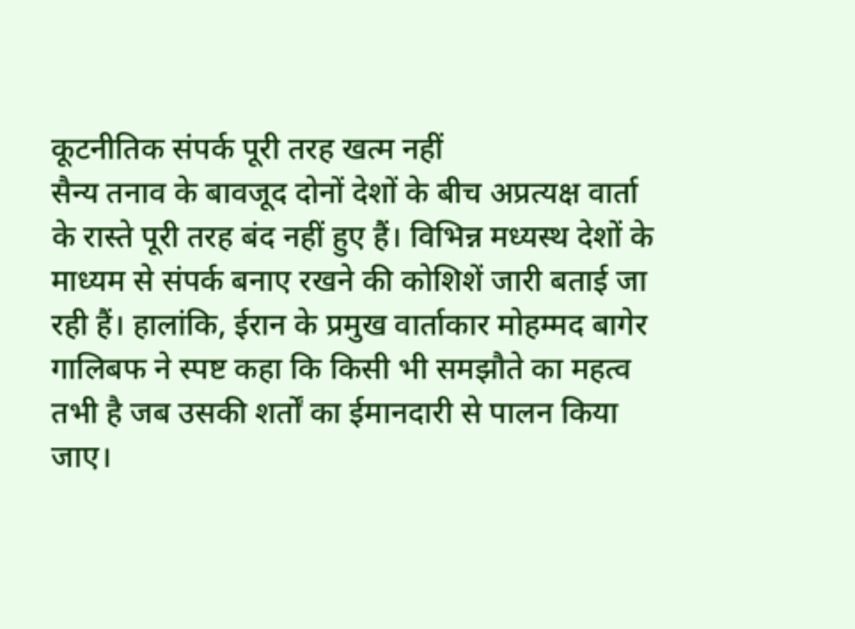कूटनीतिक संपर्क पूरी तरह खत्म नहीं
सैन्य तनाव के बावजूद दोनों देशों के बीच अप्रत्यक्ष वार्ता के रास्ते पूरी तरह बंद नहीं हुए हैं। विभिन्न मध्यस्थ देशों के माध्यम से संपर्क बनाए रखने की कोशिशें जारी बताई जा रही हैं। हालांकि, ईरान के प्रमुख वार्ताकार मोहम्मद बागेर गालिबफ ने स्पष्ट कहा कि किसी भी समझौते का महत्व तभी है जब उसकी शर्तों का ईमानदारी से पालन किया जाए।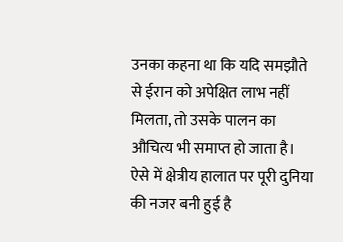उनका कहना था कि यदि समझौते से ईरान को अपेक्षित लाभ नहीं मिलता, तो उसके पालन का औचित्य भी समाप्त हो जाता है। ऐसे में क्षेत्रीय हालात पर पूरी दुनिया की नजर बनी हुई है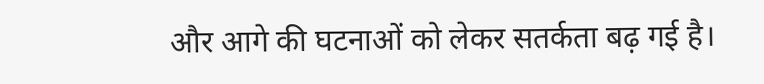और आगे की घटनाओं को लेकर सतर्कता बढ़ गई है।